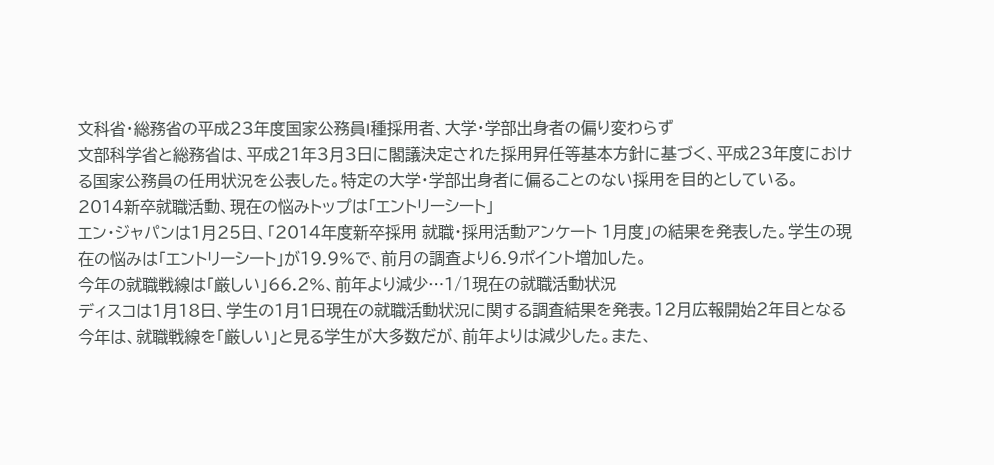文科省・総務省の平成23年度国家公務員I種採用者、大学・学部出身者の偏り変わらず
文部科学省と総務省は、平成21年3月3日に閣議決定された採用昇任等基本方針に基づく、平成23年度における国家公務員の任用状況を公表した。特定の大学・学部出身者に偏ることのない採用を目的としている。
2014新卒就職活動、現在の悩みトップは「エントリーシート」
エン・ジャパンは1月25日、「2014年度新卒採用 就職・採用活動アンケート 1月度」の結果を発表した。学生の現在の悩みは「エントリーシート」が19.9%で、前月の調査より6.9ポイント増加した。
今年の就職戦線は「厳しい」66.2%、前年より減少…1/1現在の就職活動状況
ディスコは1月18日、学生の1月1日現在の就職活動状況に関する調査結果を発表。12月広報開始2年目となる今年は、就職戦線を「厳しい」と見る学生が大多数だが、前年よりは減少した。また、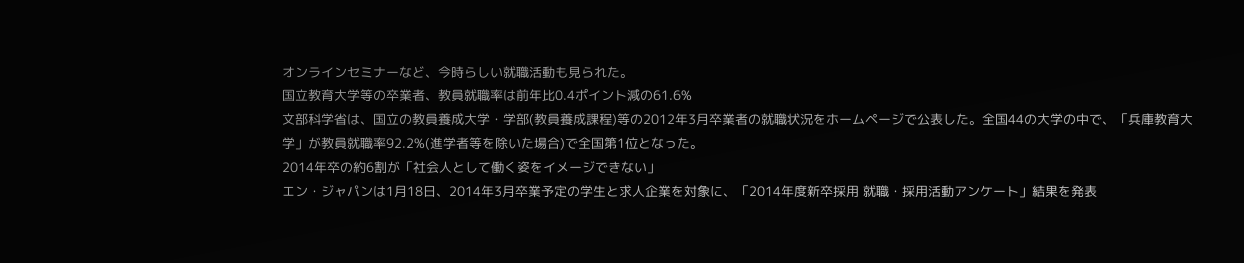オンラインセミナーなど、今時らしい就職活動も見られた。
国立教育大学等の卒業者、教員就職率は前年比0.4ポイント減の61.6%
文部科学省は、国立の教員養成大学・学部(教員養成課程)等の2012年3月卒業者の就職状況をホームページで公表した。全国44の大学の中で、「兵庫教育大学」が教員就職率92.2%(進学者等を除いた場合)で全国第1位となった。
2014年卒の約6割が「社会人として働く姿をイメージできない」
エン・ジャパンは1月18日、2014年3月卒業予定の学生と求人企業を対象に、「2014年度新卒採用 就職・採用活動アンケート」結果を発表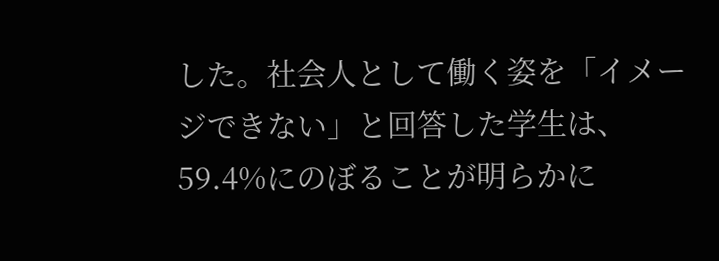した。社会人として働く姿を「イメージできない」と回答した学生は、59.4%にのぼることが明らかに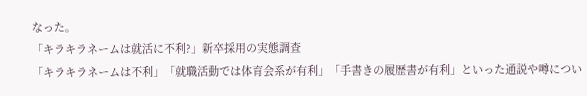なった。
「キラキラネームは就活に不利?」新卒採用の実態調査
「キラキラネームは不利」「就職活動では体育会系が有利」「手書きの履歴書が有利」といった通説や噂につい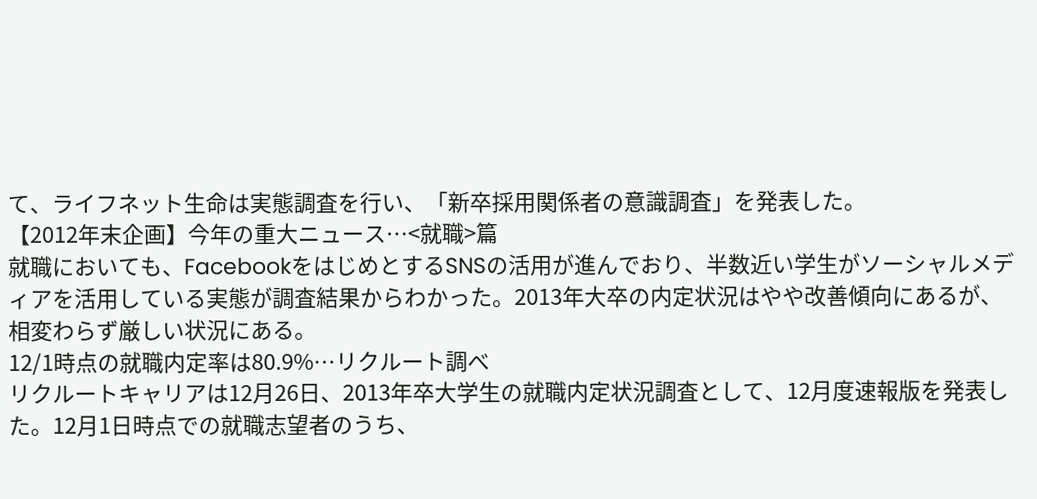て、ライフネット生命は実態調査を行い、「新卒採用関係者の意識調査」を発表した。
【2012年末企画】今年の重大ニュース…<就職>篇
就職においても、FacebookをはじめとするSNSの活用が進んでおり、半数近い学生がソーシャルメディアを活用している実態が調査結果からわかった。2013年大卒の内定状況はやや改善傾向にあるが、相変わらず厳しい状況にある。
12/1時点の就職内定率は80.9%…リクルート調べ
リクルートキャリアは12月26日、2013年卒大学生の就職内定状況調査として、12月度速報版を発表した。12月1日時点での就職志望者のうち、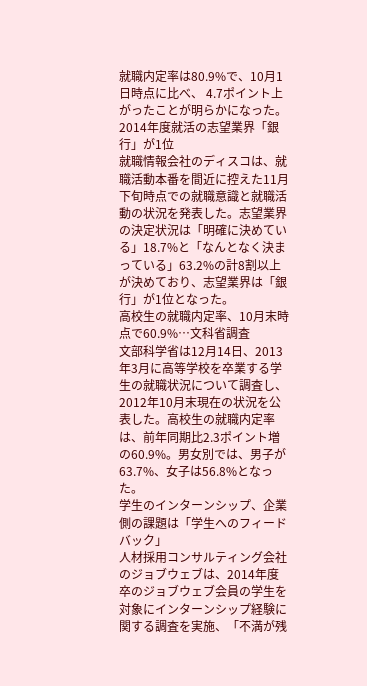就職内定率は80.9%で、10月1日時点に比べ、 4.7ポイント上がったことが明らかになった。
2014年度就活の志望業界「銀行」が1位
就職情報会社のディスコは、就職活動本番を間近に控えた11月下旬時点での就職意識と就職活動の状況を発表した。志望業界の決定状況は「明確に決めている」18.7%と「なんとなく決まっている」63.2%の計8割以上が決めており、志望業界は「銀行」が1位となった。
高校生の就職内定率、10月末時点で60.9%…文科省調査
文部科学省は12月14日、2013年3月に高等学校を卒業する学生の就職状況について調査し、2012年10月末現在の状況を公表した。高校生の就職内定率は、前年同期比2.3ポイント増の60.9%。男女別では、男子が63.7%、女子は56.8%となった。
学生のインターンシップ、企業側の課題は「学生へのフィードバック」
人材採用コンサルティング会社のジョブウェブは、2014年度卒のジョブウェブ会員の学生を対象にインターンシップ経験に関する調査を実施、「不満が残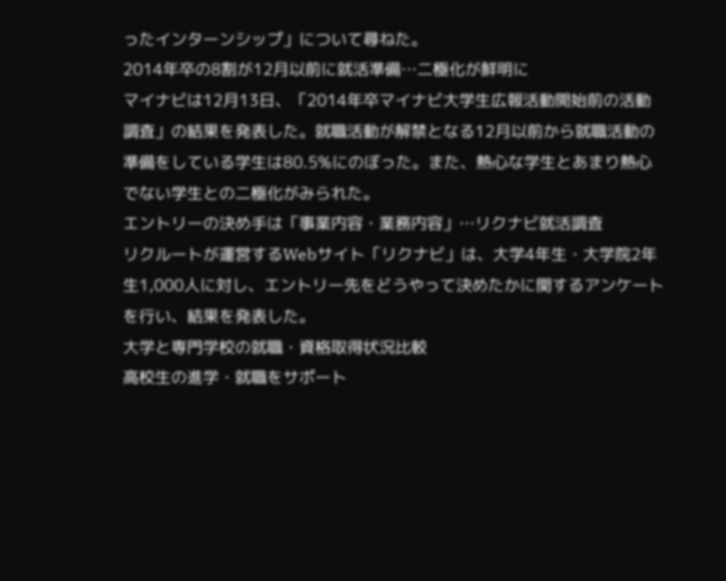ったインターンシップ」について尋ねた。
2014年卒の8割が12月以前に就活準備…二極化が鮮明に
マイナビは12月13日、「2014年卒マイナビ大学生広報活動開始前の活動調査」の結果を発表した。就職活動が解禁となる12月以前から就職活動の準備をしている学生は80.5%にのぼった。また、熱心な学生とあまり熱心でない学生との二極化がみられた。
エントリーの決め手は「事業内容・業務内容」…リクナビ就活調査
リクルートが運営するWebサイト「リクナビ」は、大学4年生・大学院2年生1,000人に対し、エントリー先をどうやって決めたかに関するアンケートを行い、結果を発表した。
大学と専門学校の就職・資格取得状況比較
高校生の進学・就職をサポート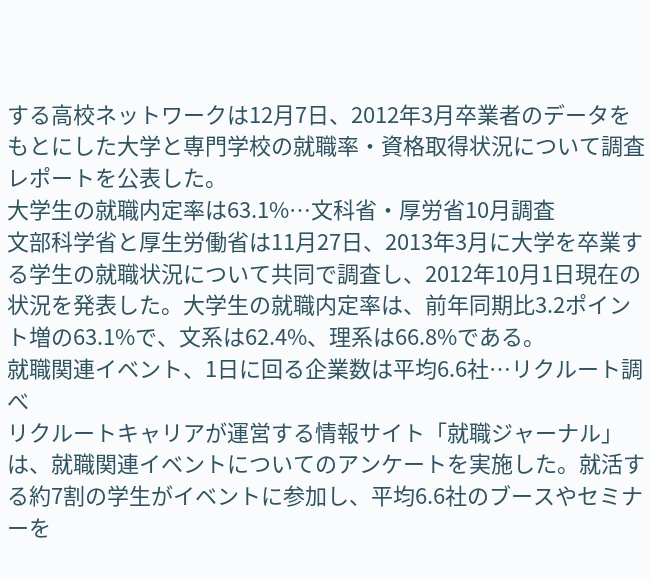する高校ネットワークは12月7日、2012年3月卒業者のデータをもとにした大学と専門学校の就職率・資格取得状況について調査レポートを公表した。
大学生の就職内定率は63.1%…文科省・厚労省10月調査
文部科学省と厚生労働省は11月27日、2013年3月に大学を卒業する学生の就職状況について共同で調査し、2012年10月1日現在の状況を発表した。大学生の就職内定率は、前年同期比3.2ポイント増の63.1%で、文系は62.4%、理系は66.8%である。
就職関連イベント、1日に回る企業数は平均6.6社…リクルート調べ
リクルートキャリアが運営する情報サイト「就職ジャーナル」は、就職関連イベントについてのアンケートを実施した。就活する約7割の学生がイベントに参加し、平均6.6社のブースやセミナーを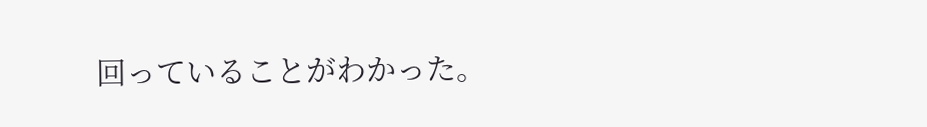回っていることがわかった。